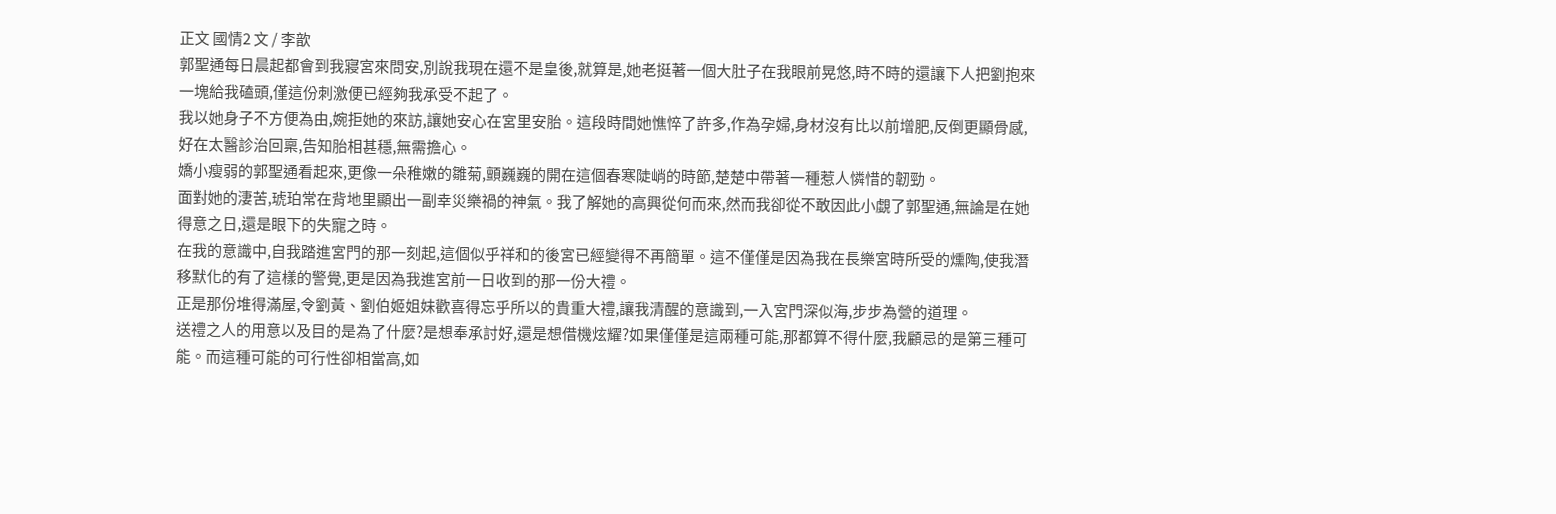正文 國情2 文 / 李歆
郭聖通每日晨起都會到我寢宮來問安,別說我現在還不是皇後,就算是,她老挺著一個大肚子在我眼前晃悠,時不時的還讓下人把劉抱來一塊給我磕頭,僅這份刺激便已經夠我承受不起了。
我以她身子不方便為由,婉拒她的來訪,讓她安心在宮里安胎。這段時間她憔悴了許多,作為孕婦,身材沒有比以前增肥,反倒更顯骨感,好在太醫診治回稟,告知胎相甚穩,無需擔心。
嬌小瘦弱的郭聖通看起來,更像一朵稚嫩的雛菊,顫巍巍的開在這個春寒陡峭的時節,楚楚中帶著一種惹人憐惜的韌勁。
面對她的淒苦,琥珀常在背地里顯出一副幸災樂禍的神氣。我了解她的高興從何而來,然而我卻從不敢因此小覷了郭聖通,無論是在她得意之日,還是眼下的失寵之時。
在我的意識中,自我踏進宮門的那一刻起,這個似乎祥和的後宮已經變得不再簡單。這不僅僅是因為我在長樂宮時所受的燻陶,使我潛移默化的有了這樣的警覺,更是因為我進宮前一日收到的那一份大禮。
正是那份堆得滿屋,令劉黃、劉伯姬姐妹歡喜得忘乎所以的貴重大禮,讓我清醒的意識到,一入宮門深似海,步步為營的道理。
送禮之人的用意以及目的是為了什麼?是想奉承討好,還是想借機炫耀?如果僅僅是這兩種可能,那都算不得什麼,我顧忌的是第三種可能。而這種可能的可行性卻相當高,如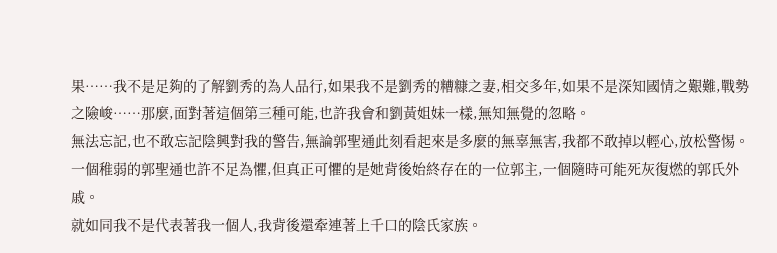果……我不是足夠的了解劉秀的為人品行,如果我不是劉秀的糟糠之妻,相交多年,如果不是深知國情之艱難,戰勢之險峻……那麼,面對著這個第三種可能,也許我會和劉黃姐妹一樣,無知無覺的忽略。
無法忘記,也不敢忘記陰興對我的警告,無論郭聖通此刻看起來是多麼的無辜無害,我都不敢掉以輕心,放松警惕。一個稚弱的郭聖通也許不足為懼,但真正可懼的是她背後始終存在的一位郭主,一個隨時可能死灰復燃的郭氏外戚。
就如同我不是代表著我一個人,我背後還牽連著上千口的陰氏家族。